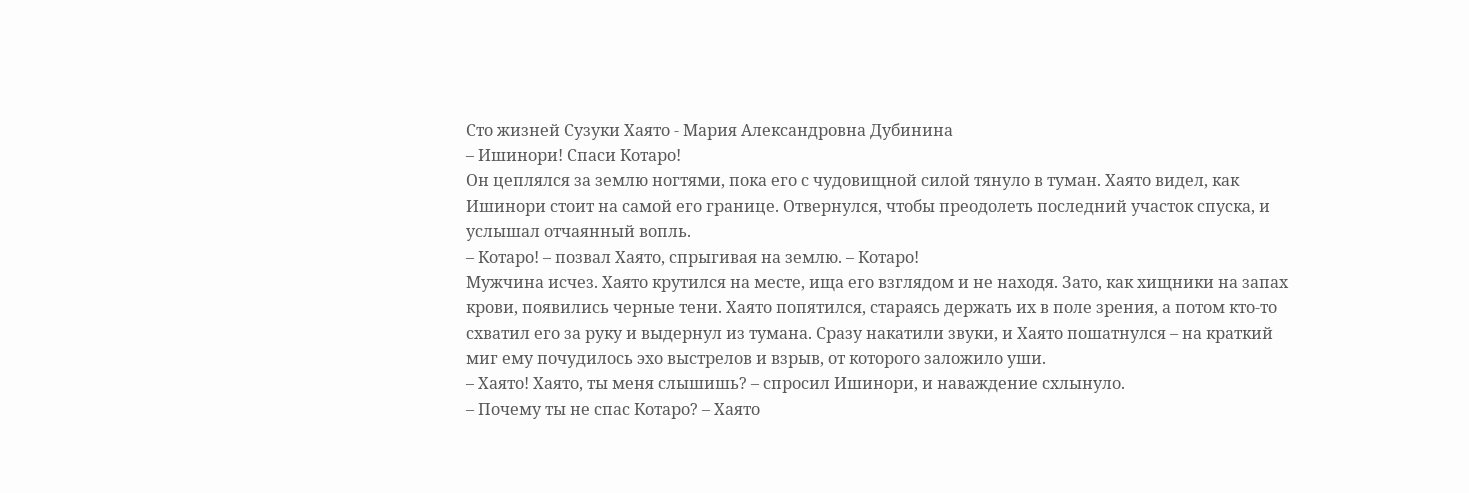Сто жизней Сузуки Хаято - Мария Александровна Дубинина
– Ишинори! Спаси Котаро!
Он цеплялся за землю ногтями, пока его с чудовищной силой тянуло в туман. Хаято видел, как Ишинори стоит на самой его границе. Отвернулся, чтобы преодолеть последний участок спуска, и услышал отчаянный вопль.
– Котаро! – позвал Хаято, спрыгивая на землю. – Котаро!
Мужчина исчез. Хаято крутился на месте, ища его взглядом и не находя. Зато, как хищники на запах крови, появились черные тени. Хаято попятился, стараясь держать их в поле зрения, а потом кто-то схватил его за руку и выдернул из тумана. Сразу накатили звуки, и Хаято пошатнулся – на краткий миг ему почудилось эхо выстрелов и взрыв, от которого заложило уши.
– Хаято! Хаято, ты меня слышишь? – спросил Ишинори, и наваждение схлынуло.
– Почему ты не спас Котаро? – Хаято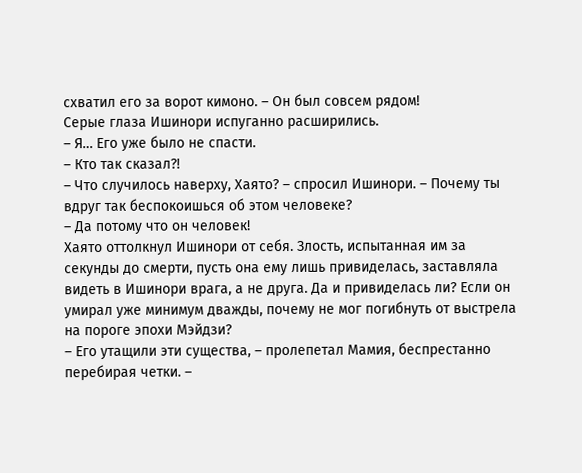схватил его за ворот кимоно. – Он был совсем рядом!
Серые глаза Ишинори испуганно расширились.
– Я… Его уже было не спасти.
– Кто так сказал?!
– Что случилось наверху, Хаято? – спросил Ишинори. – Почему ты вдруг так беспокоишься об этом человеке?
– Да потому что он человек!
Хаято оттолкнул Ишинори от себя. Злость, испытанная им за секунды до смерти, пусть она ему лишь привиделась, заставляла видеть в Ишинори врага, а не друга. Да и привиделась ли? Если он умирал уже минимум дважды, почему не мог погибнуть от выстрела на пороге эпохи Мэйдзи?
– Его утащили эти существа, – пролепетал Мамия, беспрестанно перебирая четки. –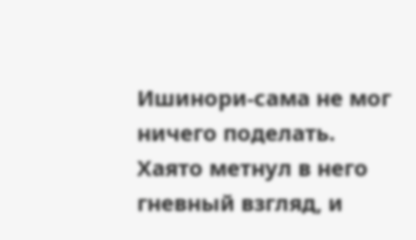Ишинори-сама не мог ничего поделать.
Хаято метнул в него гневный взгляд, и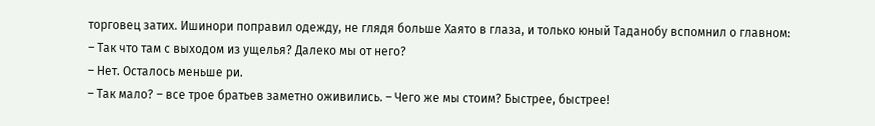торговец затих. Ишинори поправил одежду, не глядя больше Хаято в глаза, и только юный Таданобу вспомнил о главном:
– Так что там с выходом из ущелья? Далеко мы от него?
– Нет. Осталось меньше ри.
– Так мало? – все трое братьев заметно оживились. – Чего же мы стоим? Быстрее, быстрее!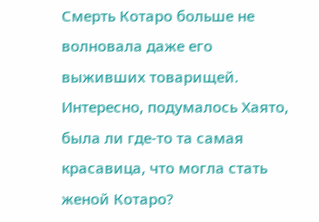Смерть Котаро больше не волновала даже его выживших товарищей. Интересно, подумалось Хаято, была ли где-то та самая красавица, что могла стать женой Котаро?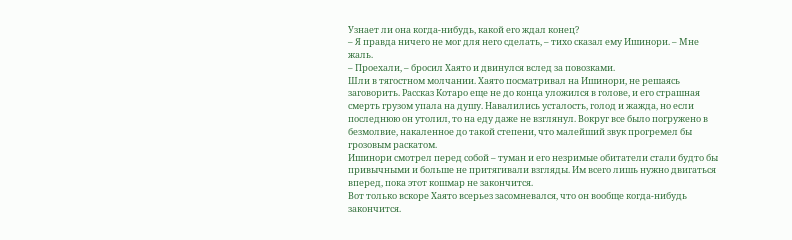Узнает ли она когда-нибудь, какой его ждал конец?
– Я правда ничего не мог для него сделать, – тихо сказал ему Ишинори. – Мне жаль.
– Проехали, – бросил Хаято и двинулся вслед за повозками.
Шли в тягостном молчании. Хаято посматривал на Ишинори, не решаясь заговорить. Рассказ Котаро еще не до конца уложился в голове, и его страшная смерть грузом упала на душу. Навалились усталость, голод и жажда, но если последнюю он утолил, то на еду даже не взглянул. Вокруг все было погружено в безмолвие, накаленное до такой степени, что малейший звук прогремел бы грозовым раскатом.
Ишинори смотрел перед собой – туман и его незримые обитатели стали будто бы привычными и больше не притягивали взгляды. Им всего лишь нужно двигаться вперед, пока этот кошмар не закончится.
Вот только вскоре Хаято всерьез засомневался, что он вообще когда-нибудь закончится.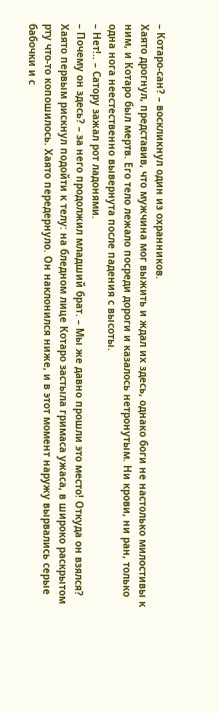– Котаро-сан? – воскликнул один из охранников.
Хаято дрогнул, представив, что мужчина мог выжить и ждал их здесь, однако боги не настолько милостивы к ним, и Котаро был мертв. Его тело лежало посреди дороги и казалось нетронутым. Ни крови, ни ран, только одна нога неестественно вывернута после падения с высоты.
– Нет!.. – Сатору зажал рот ладонями.
– Почему он здесь? – за него продолжил младший брат. – Мы же давно прошли это место! Откуда он взялся?
Хаято первым рискнул подойти к телу: на бледном лице Котаро застыла гримаса ужаса, в широко раскрытом рту что-то копошилось. Хаято передернуло. Он наклонился ниже, и в этот момент наружу вырвались серые бабочки и с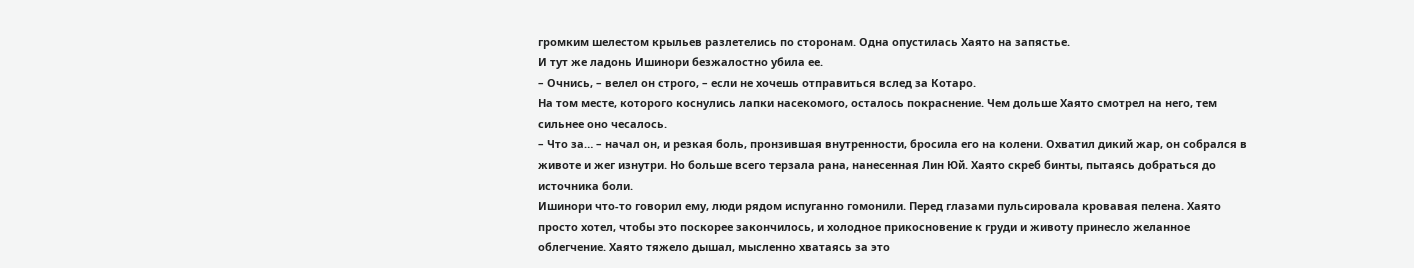громким шелестом крыльев разлетелись по сторонам. Одна опустилась Хаято на запястье.
И тут же ладонь Ишинори безжалостно убила ее.
– Очнись, – велел он строго, – если не хочешь отправиться вслед за Котаро.
На том месте, которого коснулись лапки насекомого, осталось покраснение. Чем дольше Хаято смотрел на него, тем сильнее оно чесалось.
– Что за… – начал он, и резкая боль, пронзившая внутренности, бросила его на колени. Охватил дикий жар, он собрался в животе и жег изнутри. Но больше всего терзала рана, нанесенная Лин Юй. Хаято скреб бинты, пытаясь добраться до источника боли.
Ишинори что-то говорил ему, люди рядом испуганно гомонили. Перед глазами пульсировала кровавая пелена. Хаято просто хотел, чтобы это поскорее закончилось, и холодное прикосновение к груди и животу принесло желанное облегчение. Хаято тяжело дышал, мысленно хватаясь за это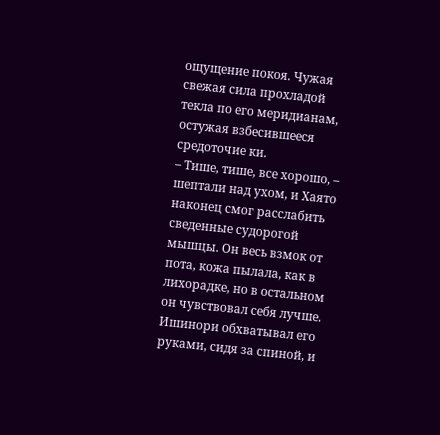ощущение покоя. Чужая свежая сила прохладой текла по его меридианам, остужая взбесившееся средоточие ки.
– Тише, тише, все хорошо, – шептали над ухом, и Хаято наконец смог расслабить сведенные судорогой мышцы. Он весь взмок от пота, кожа пылала, как в лихорадке, но в остальном он чувствовал себя лучше. Ишинори обхватывал его руками, сидя за спиной, и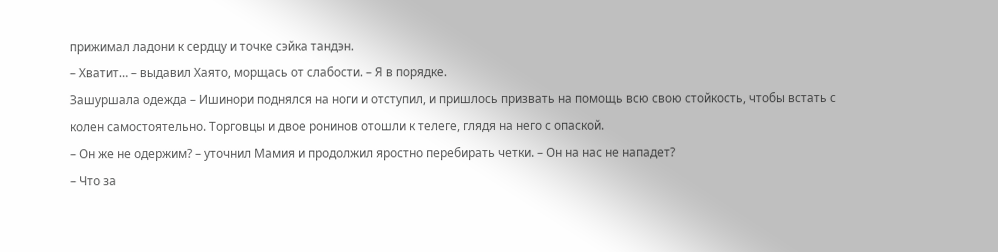прижимал ладони к сердцу и точке сэйка тандэн.
– Хватит… – выдавил Хаято, морщась от слабости. – Я в порядке.
Зашуршала одежда – Ишинори поднялся на ноги и отступил, и пришлось призвать на помощь всю свою стойкость, чтобы встать с колен самостоятельно. Торговцы и двое ронинов отошли к телеге, глядя на него с опаской.
– Он же не одержим? – уточнил Мамия и продолжил яростно перебирать четки. – Он на нас не нападет?
– Что за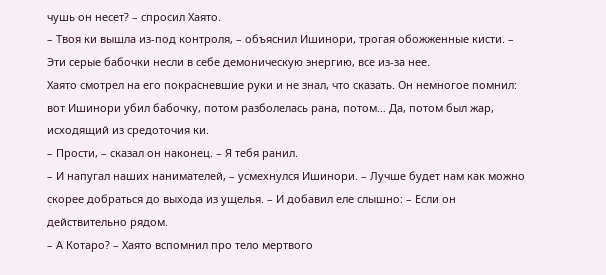чушь он несет? – спросил Хаято.
– Твоя ки вышла из-под контроля, – объяснил Ишинори, трогая обожженные кисти. – Эти серые бабочки несли в себе демоническую энергию, все из-за нее.
Хаято смотрел на его покрасневшие руки и не знал, что сказать. Он немногое помнил: вот Ишинори убил бабочку, потом разболелась рана, потом… Да, потом был жар, исходящий из средоточия ки.
– Прости, – сказал он наконец. – Я тебя ранил.
– И напугал наших нанимателей, – усмехнулся Ишинори. – Лучше будет нам как можно скорее добраться до выхода из ущелья. – И добавил еле слышно: – Если он действительно рядом.
– А Котаро? – Хаято вспомнил про тело мертвого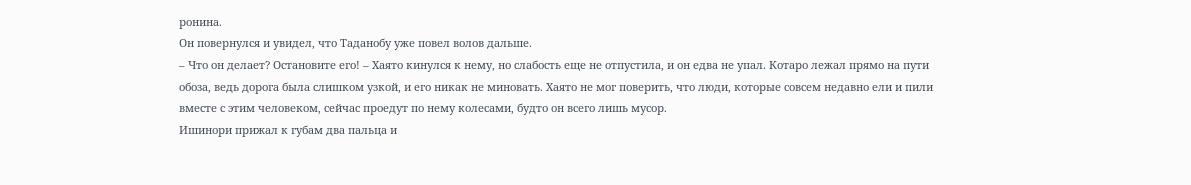ронина.
Он повернулся и увидел, что Таданобу уже повел волов дальше.
– Что он делает? Остановите его! – Хаято кинулся к нему, но слабость еще не отпустила, и он едва не упал. Котаро лежал прямо на пути обоза, ведь дорога была слишком узкой, и его никак не миновать. Хаято не мог поверить, что люди, которые совсем недавно ели и пили вместе с этим человеком, сейчас проедут по нему колесами, будто он всего лишь мусор.
Ишинори прижал к губам два пальца и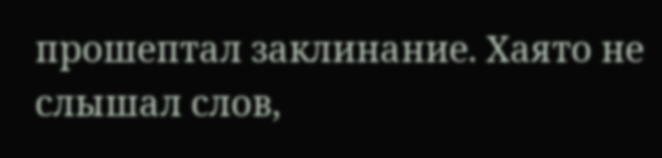прошептал заклинание. Хаято не слышал слов,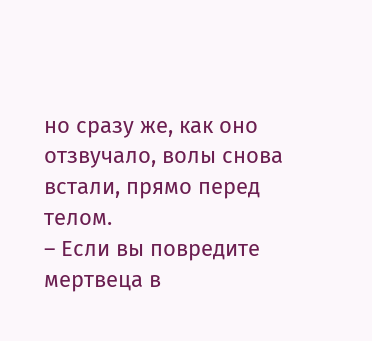но сразу же, как оно отзвучало, волы снова встали, прямо перед телом.
– Если вы повредите мертвеца в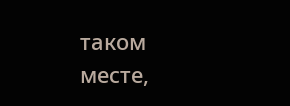таком месте,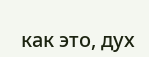как это, дух